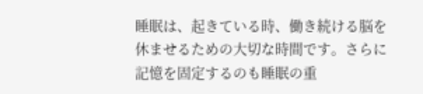睡眠は、起きている時、働き続ける脳を休ませるための大切な時間です。さらに記憶を固定するのも睡眠の重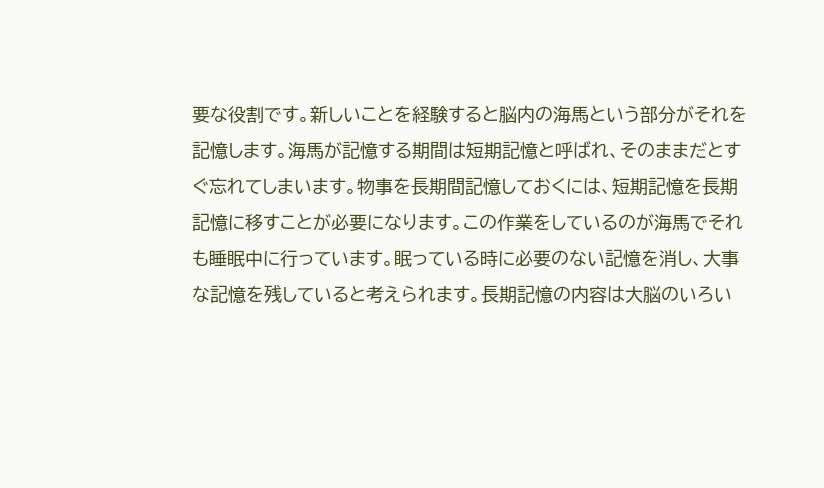要な役割です。新しいことを経験すると脳内の海馬という部分がそれを記憶します。海馬が記憶する期間は短期記憶と呼ばれ、そのままだとすぐ忘れてしまいます。物事を長期間記憶しておくには、短期記憶を長期記憶に移すことが必要になります。この作業をしているのが海馬でそれも睡眠中に行っています。眠っている時に必要のない記憶を消し、大事な記憶を残していると考えられます。長期記憶の内容は大脳のいろい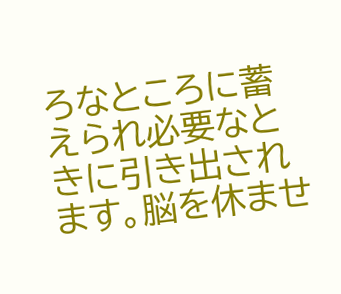ろなところに蓄えられ必要なときに引き出されます。脳を休ませ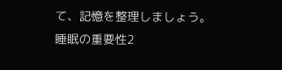て、記憶を整理しましょう。
睡眠の重要性2